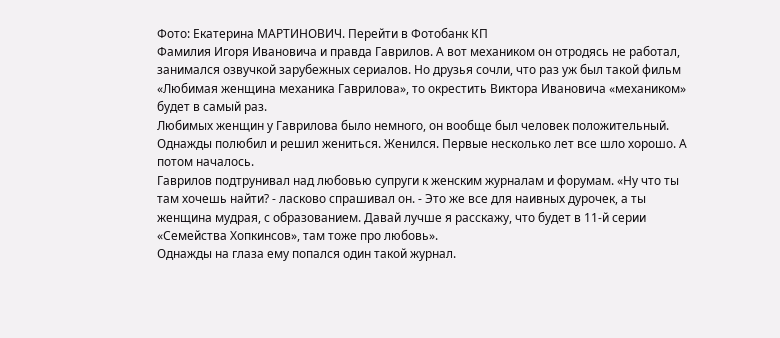Фото: Екатерина МАРТИНОВИЧ. Перейти в Фотобанк КП
Фамилия Игоря Ивановича и правда Гаврилов. А вот механиком он отродясь не работал, занимался озвучкой зарубежных сериалов. Но друзья сочли, что раз уж был такой фильм «Любимая женщина механика Гаврилова», то окрестить Виктора Ивановича «механиком» будет в самый раз.
Любимых женщин у Гаврилова было немного, он вообще был человек положительный. Однажды полюбил и решил жениться. Женился. Первые несколько лет все шло хорошо. А потом началось.
Гаврилов подтрунивал над любовью супруги к женским журналам и форумам. «Ну что ты там хочешь найти? - ласково спрашивал он. - Это же все для наивных дурочек, а ты женщина мудрая, с образованием. Давай лучше я расскажу, что будет в 11-й серии «Семейства Хопкинсов», там тоже про любовь».
Однажды на глаза ему попался один такой журнал.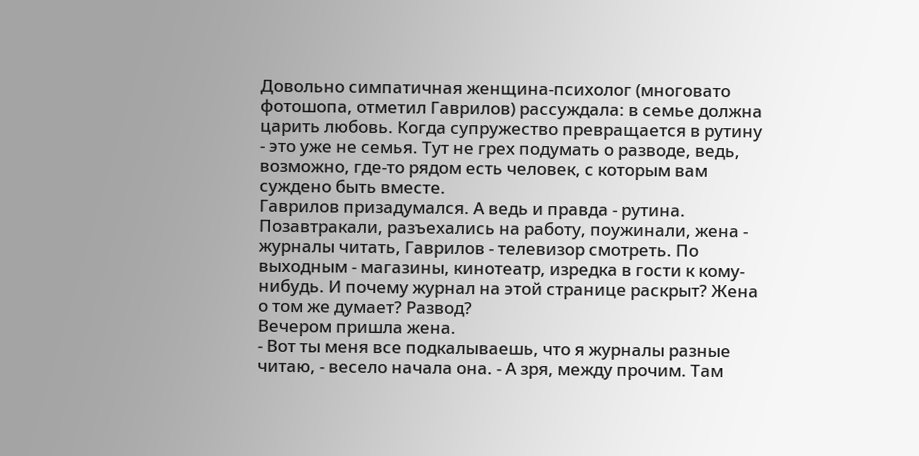Довольно симпатичная женщина-психолог (многовато фотошопа, отметил Гаврилов) рассуждала: в семье должна царить любовь. Когда супружество превращается в рутину - это уже не семья. Тут не грех подумать о разводе, ведь, возможно, где-то рядом есть человек, с которым вам суждено быть вместе.
Гаврилов призадумался. А ведь и правда - рутина. Позавтракали, разъехались на работу, поужинали, жена - журналы читать, Гаврилов - телевизор смотреть. По выходным - магазины, кинотеатр, изредка в гости к кому-нибудь. И почему журнал на этой странице раскрыт? Жена о том же думает? Развод?
Вечером пришла жена.
- Вот ты меня все подкалываешь, что я журналы разные читаю, - весело начала она. - А зря, между прочим. Там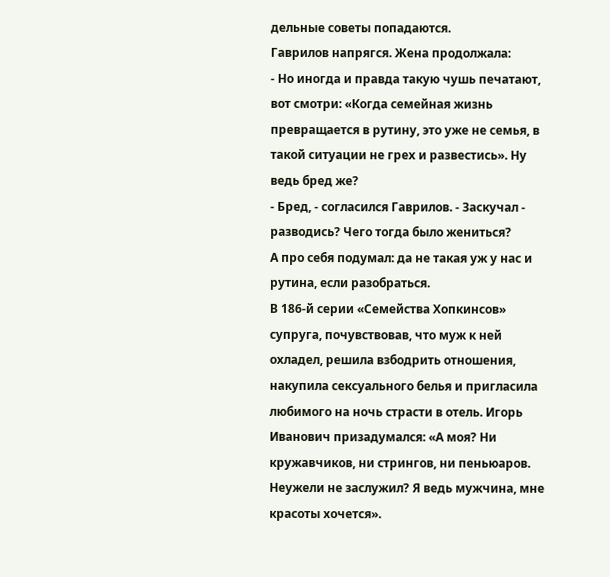дельные советы попадаются.
Гаврилов напрягся. Жена продолжала:
- Но иногда и правда такую чушь печатают, вот смотри: «Когда семейная жизнь превращается в рутину, это уже не семья, в такой ситуации не грех и развестись». Ну ведь бред же?
- Бред, - согласился Гаврилов. - Заскучал - разводись? Чего тогда было жениться?
А про себя подумал: да не такая уж у нас и рутина, если разобраться.
В 186-й серии «Семейства Хопкинсов» супруга, почувствовав, что муж к ней охладел, решила взбодрить отношения, накупила сексуального белья и пригласила любимого на ночь страсти в отель. Игорь Иванович призадумался: «А моя? Ни кружавчиков, ни стрингов, ни пеньюаров. Неужели не заслужил? Я ведь мужчина, мне красоты хочется».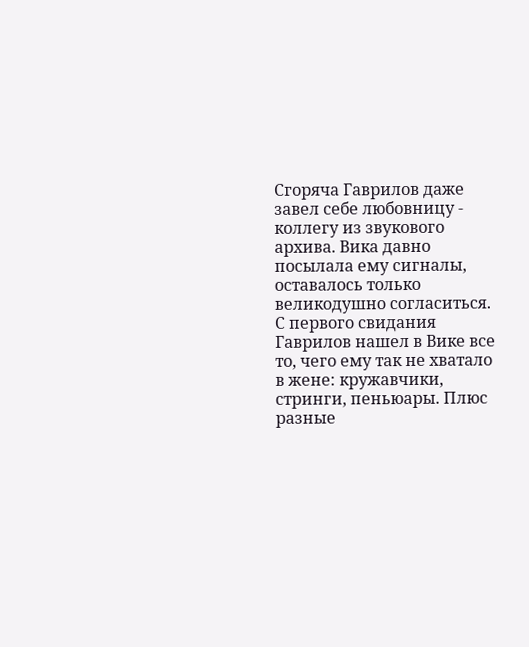Сгоряча Гаврилов даже завел себе любовницу - коллегу из звукового архива. Вика давно посылала ему сигналы, оставалось только великодушно согласиться. С первого свидания Гаврилов нашел в Вике все то, чего ему так не хватало в жене: кружавчики, стринги, пеньюары. Плюс разные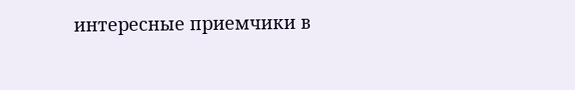интересные приемчики в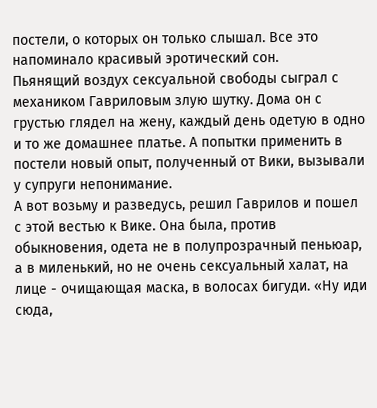постели, о которых он только слышал. Все это напоминало красивый эротический сон.
Пьянящий воздух сексуальной свободы сыграл с механиком Гавриловым злую шутку. Дома он с грустью глядел на жену, каждый день одетую в одно и то же домашнее платье. А попытки применить в постели новый опыт, полученный от Вики, вызывали у супруги непонимание.
А вот возьму и разведусь, решил Гаврилов и пошел с этой вестью к Вике. Она была, против обыкновения, одета не в полупрозрачный пеньюар, а в миленький, но не очень сексуальный халат, на лице - очищающая маска, в волосах бигуди. «Ну иди сюда,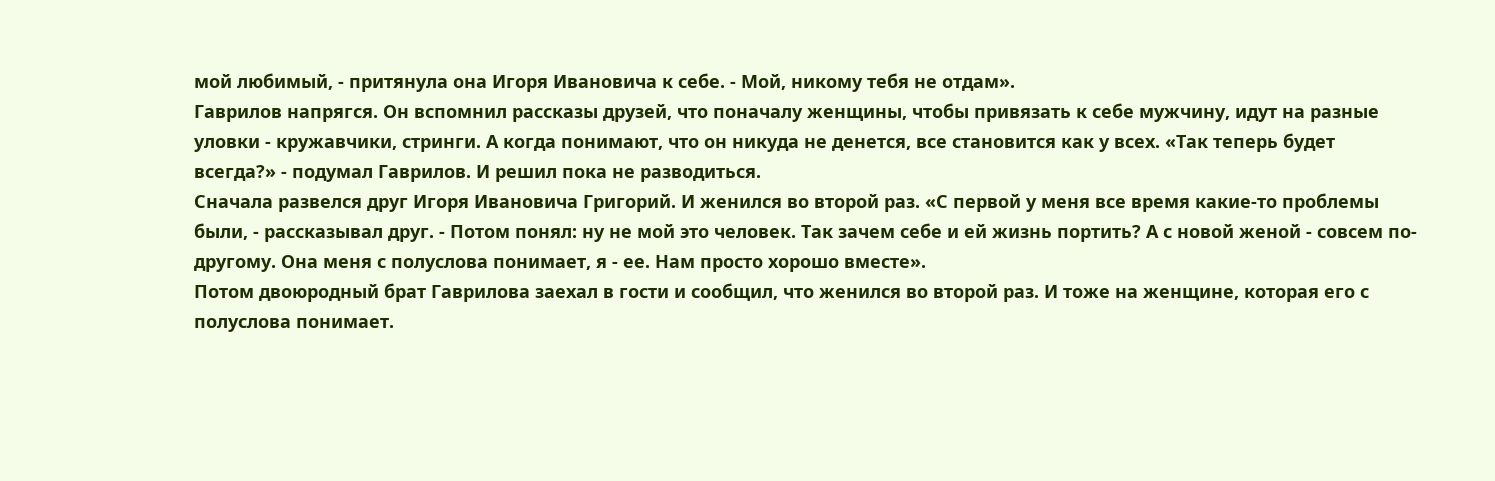мой любимый, - притянула она Игоря Ивановича к себе. - Мой, никому тебя не отдам».
Гаврилов напрягся. Он вспомнил рассказы друзей, что поначалу женщины, чтобы привязать к себе мужчину, идут на разные уловки - кружавчики, стринги. А когда понимают, что он никуда не денется, все становится как у всех. «Так теперь будет всегда?» - подумал Гаврилов. И решил пока не разводиться.
Сначала развелся друг Игоря Ивановича Григорий. И женился во второй раз. «С первой у меня все время какие-то проблемы были, - рассказывал друг. - Потом понял: ну не мой это человек. Так зачем себе и ей жизнь портить? А с новой женой - совсем по-другому. Она меня с полуслова понимает, я - ее. Нам просто хорошо вместе».
Потом двоюродный брат Гаврилова заехал в гости и сообщил, что женился во второй раз. И тоже на женщине, которая его с полуслова понимает.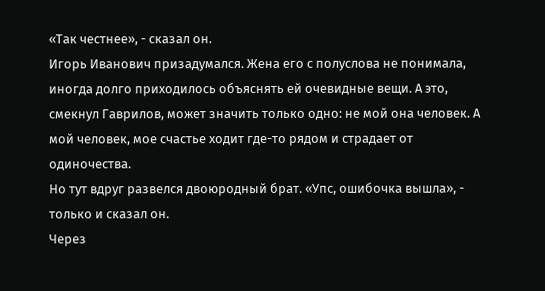«Так честнее», - сказал он.
Игорь Иванович призадумался. Жена его с полуслова не понимала, иногда долго приходилось объяснять ей очевидные вещи. А это, смекнул Гаврилов, может значить только одно: не мой она человек. А мой человек, мое счастье ходит где-то рядом и страдает от одиночества.
Но тут вдруг развелся двоюродный брат. «Упс, ошибочка вышла», - только и сказал он.
Через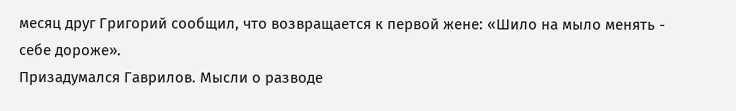месяц друг Григорий сообщил, что возвращается к первой жене: «Шило на мыло менять - себе дороже».
Призадумался Гаврилов. Мысли о разводе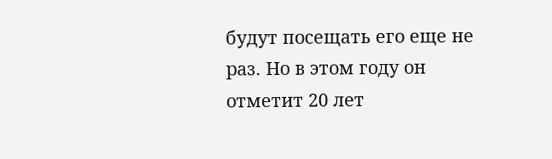будут посещать его еще не раз. Но в этом году он отметит 20 лет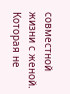совместной жизни с женой. Которая не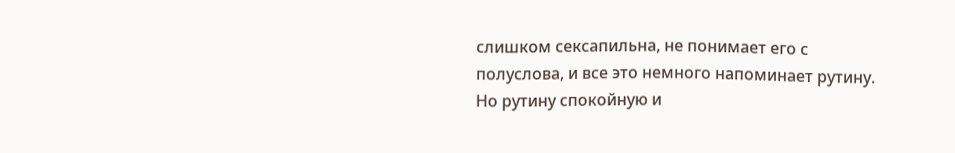слишком сексапильна, не понимает его с полуслова, и все это немного напоминает рутину. Но рутину спокойную и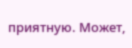приятную. Может,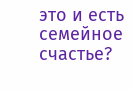это и есть семейное счастье?